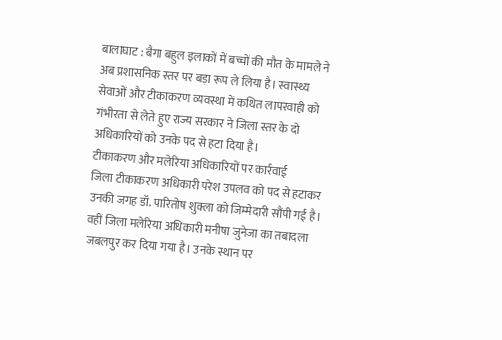बालाघाट : बैगा बहुल इलाकों में बच्चों की मौत के मामले ने अब प्रशासनिक स्तर पर बड़ा रूप ले लिया है। स्वास्थ्य सेवाओं और टीकाकरण व्यवस्था में कथित लापरवाही को गंभीरता से लेते हुए राज्य सरकार ने जिला स्तर के दो अधिकारियों को उनके पद से हटा दिया है।
टीकाकरण और मलेरिया अधिकारियों पर कार्रवाई
जिला टीकाकरण अधिकारी परेश उपलव को पद से हटाकर उनकी जगह डॉ. पारितोष शुक्ला को जिम्मेदारी सौंपी गई है। वहीं जिला मलेरिया अधिकारी मनीषा जुनेजा का तबादला जबलपुर कर दिया गया है। उनके स्थान पर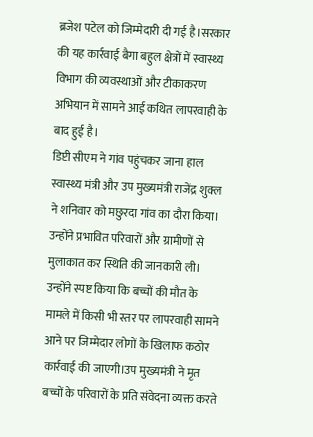ब्रजेश पटेल को जिम्मेदारी दी गई है।सरकार की यह कार्रवाई बैगा बहुल क्षेत्रों में स्वास्थ्य विभाग की व्यवस्थाओं और टीकाकरण अभियान में सामने आई कथित लापरवाही के बाद हुई है।
डिप्टी सीएम ने गांव पहुंचकर जाना हाल
स्वास्थ्य मंत्री और उप मुख्यमंत्री राजेंद्र शुक्ल ने शनिवार को मछुरदा गांव का दौरा किया। उन्होंने प्रभावित परिवारों और ग्रामीणों से मुलाकात कर स्थिति की जानकारी ली। उन्होंने स्पष्ट किया कि बच्चों की मौत के मामले में किसी भी स्तर पर लापरवाही सामने आने पर जिम्मेदार लोगों के खिलाफ कठोर कार्रवाई की जाएगी।उप मुख्यमंत्री ने मृत बच्चों के परिवारों के प्रति संवेदना व्यक्त करते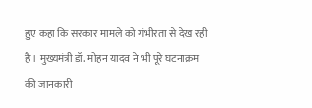हुए कहा कि सरकार मामले को गंभीरता से देख रही है। मुख्यमंत्री डॉ. मोहन यादव ने भी पूरे घटनाक्रम की जानकारी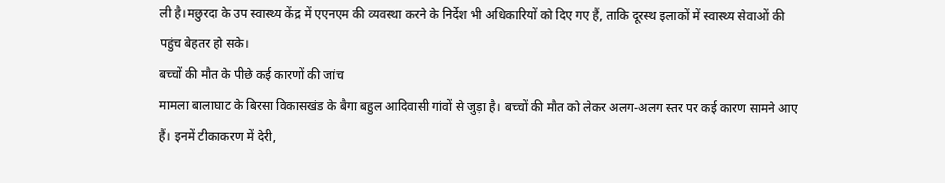ली है।मछुरदा के उप स्वास्थ्य केंद्र में एएनएम की व्यवस्था करने के निर्देश भी अधिकारियों को दिए गए हैं, ताकि दूरस्थ इलाकों में स्वास्थ्य सेवाओं की पहुंच बेहतर हो सके।
बच्चों की मौत के पीछे कई कारणों की जांच
मामला बालाघाट के बिरसा विकासखंड के बैगा बहुल आदिवासी गांवों से जुड़ा है। बच्चों की मौत को लेकर अलग-अलग स्तर पर कई कारण सामने आए हैं। इनमें टीकाकरण में देरी,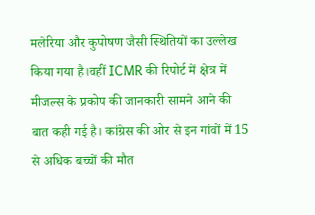मलेरिया और कुपोषण जैसी स्थितियों का उल्लेख किया गया है।वहीं ICMR की रिपोर्ट में क्षेत्र में मीजल्स के प्रकोप की जानकारी सामने आने की बात कही गई है। कांग्रेस की ओर से इन गांवों में 15 से अधिक बच्चों की मौत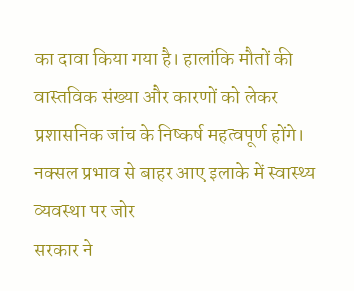का दावा किया गया है। हालांकि मौतों की वास्तविक संख्या और कारणों को लेकर प्रशासनिक जांच के निष्कर्ष महत्वपूर्ण होंगे।
नक्सल प्रभाव से बाहर आए इलाके में स्वास्थ्य व्यवस्था पर जोर
सरकार ने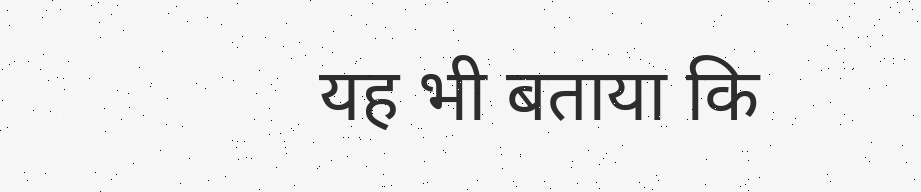यह भी बताया कि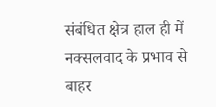संबंधित क्षेत्र हाल ही में नक्सलवाद के प्रभाव से बाहर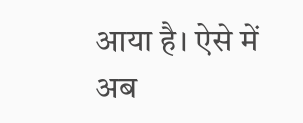आया है। ऐसे में अब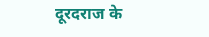दूरदराज के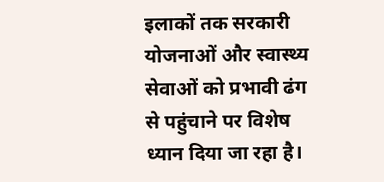इलाकों तक सरकारी योजनाओं और स्वास्थ्य सेवाओं को प्रभावी ढंग से पहुंचाने पर विशेष ध्यान दिया जा रहा है।